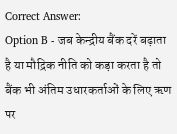Correct Answer:
Option B - जब केन्द्रीय बैंक दरें बढ़ाता है या मौद्रिक नीति को कड़ा करता है तो बैंक भी अंतिम उधारकर्ताओं के लिए ऋण पर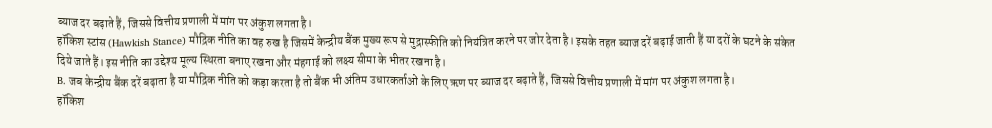ब्याज दर बढ़ाते हैं, जिससे वित्तीय प्रणाली में मांग पर अंकुश लगता है।
हॉकिश स्टांस (Hawkish Stance) मौद्रिक नीति का वह रुख है जिसमें केन्द्रीय बैंक मुख्य रूप से मुद्रास्फीति को नियंत्रित करने पर जोर देता है। इसके तहत ब्याज दरें बढ़ाई जाती हैं या दरों के घटने के संकेत दिये जाते हैं। इस नीति का उद्देश्य मूल्य स्थिरता बनाए रखना और मंहगाई को लक्ष्य सीमा के भीतर रखना है।
B. जब केन्द्रीय बैंक दरें बढ़ाता है या मौद्रिक नीति को कड़ा करता है तो बैंक भी अंतिम उधारकर्ताओं के लिए ऋण पर ब्याज दर बढ़ाते हैं, जिससे वित्तीय प्रणाली में मांग पर अंकुश लगता है।
हॉकिश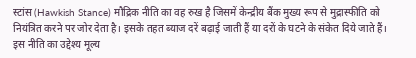स्टांस (Hawkish Stance) मौद्रिक नीति का वह रुख है जिसमें केन्द्रीय बैंक मुख्य रूप से मुद्रास्फीति को नियंत्रित करने पर जोर देता है। इसके तहत ब्याज दरें बढ़ाई जाती हैं या दरों के घटने के संकेत दिये जाते हैं। इस नीति का उद्देश्य मूल्य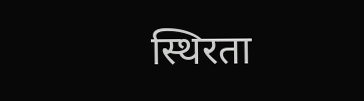स्थिरता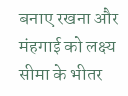बनाए रखना और मंहगाई को लक्ष्य सीमा के भीतर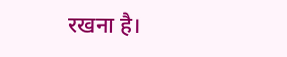रखना है।